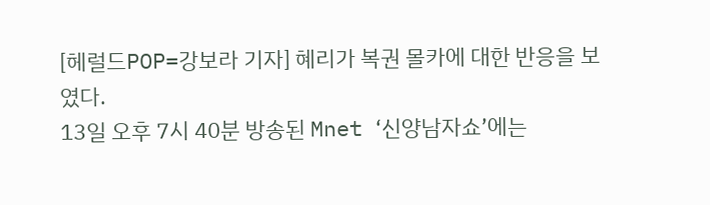[헤럴드POP=강보라 기자] 혜리가 복권 몰카에 대한 반응을 보였다.
13일 오후 7시 40분 방송된 Mnet ‘신양남자쇼’에는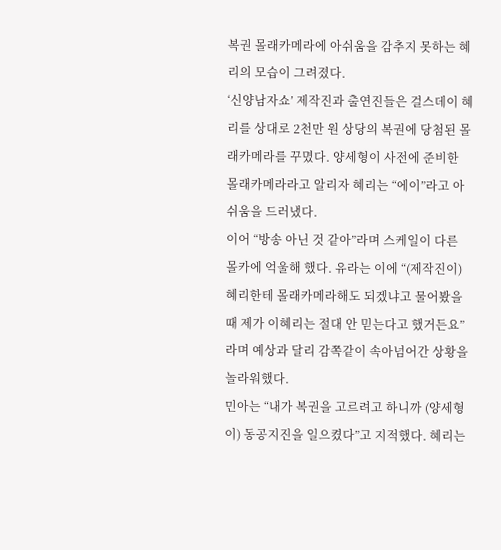복권 몰래카메라에 아쉬움을 감추지 못하는 혜리의 모습이 그려졌다.
‘신양남자쇼’ 제작진과 출연진들은 걸스데이 혜리를 상대로 2천만 원 상당의 복권에 당첨된 몰래카메라를 꾸몄다. 양세형이 사전에 준비한 몰래카메라라고 알리자 혜리는 “에이”라고 아쉬움을 드러냈다.
이어 “방송 아닌 것 같아”라며 스케일이 다른 몰카에 억울해 했다. 유라는 이에 “(제작진이) 혜리한테 몰래카메라해도 되겠냐고 물어봤을 때 제가 이혜리는 절대 안 믿는다고 했거든요”라며 예상과 달리 감쪽같이 속아넘어간 상황을 놀라워했다.
민아는 “내가 복권을 고르려고 하니까 (양세형이) 동공지진을 일으켰다”고 지적했다. 혜리는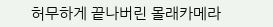허무하게 끝나버린 몰래카메라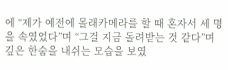에 “제가 예전에 몰래카메라를 할 때 혼자서 세 명을 속였었다”며 “그걸 지금 돌려받는 것 같다”며 깊은 한숨을 내쉬는 모습을 보였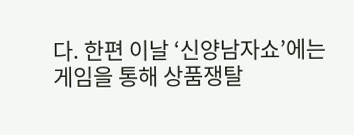다. 한편 이날 ‘신양남자쇼’에는 게임을 통해 상품쟁탈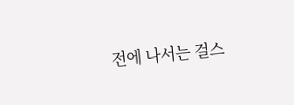전에 나서는 걸스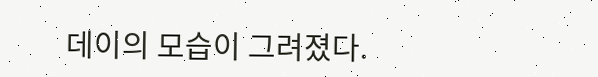데이의 모습이 그려졌다.